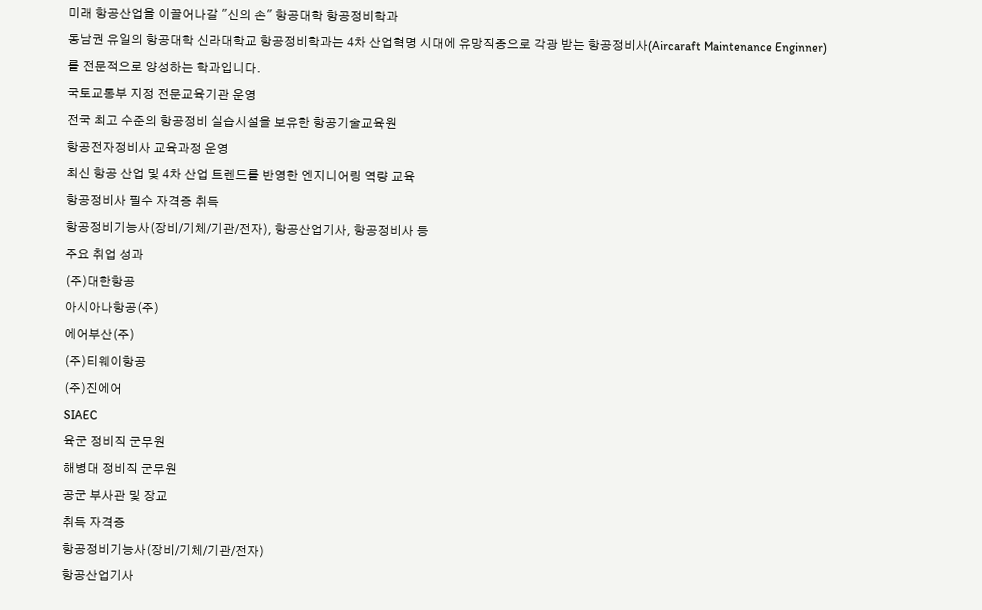미래 항공산업을 이끌어나갈 "신의 손" 항공대학 항공정비학과
동남권 유일의 항공대학 신라대학교 항공정비학과는 4차 산업혁명 시대에 유망직종으로 각광 받는 항공정비사(Aircaraft Maintenance Enginner)를 전문적으로 양성하는 학과입니다.
국토교통부 지정 전문교육기관 운영
전국 최고 수준의 항공정비 실습시설을 보유한 항공기술교육원
항공전자정비사 교육과정 운영
최신 항공 산업 및 4차 산업 트렌드를 반영한 엔지니어링 역량 교육
항공정비사 필수 자격증 취득
항공정비기능사(장비/기체/기관/전자), 항공산업기사, 항공정비사 등
주요 취업 성과
(주)대한항공
아시아나항공(주)
에어부산(주)
(주)티웨이항공
(주)진에어
SIAEC
육군 정비직 군무원
해병대 정비직 군무원
공군 부사관 및 장교
취득 자격증
항공정비기능사(장비/기체/기관/전자)
항공산업기사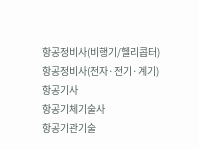항공정비사(비행기/헬리콥터)
항공정비사(전자·전기·계기)
항공기사
항공기체기술사
항공기관기술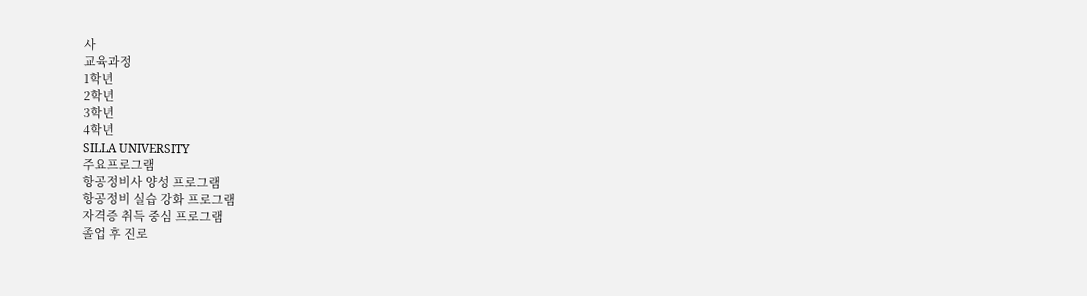사
교육과정
1학년
2학년
3학년
4학년
SILLA UNIVERSITY
주요프로그램
항공정비사 양성 프로그램
항공정비 실습 강화 프로그램
자격증 취득 중심 프로그램
졸업 후 진로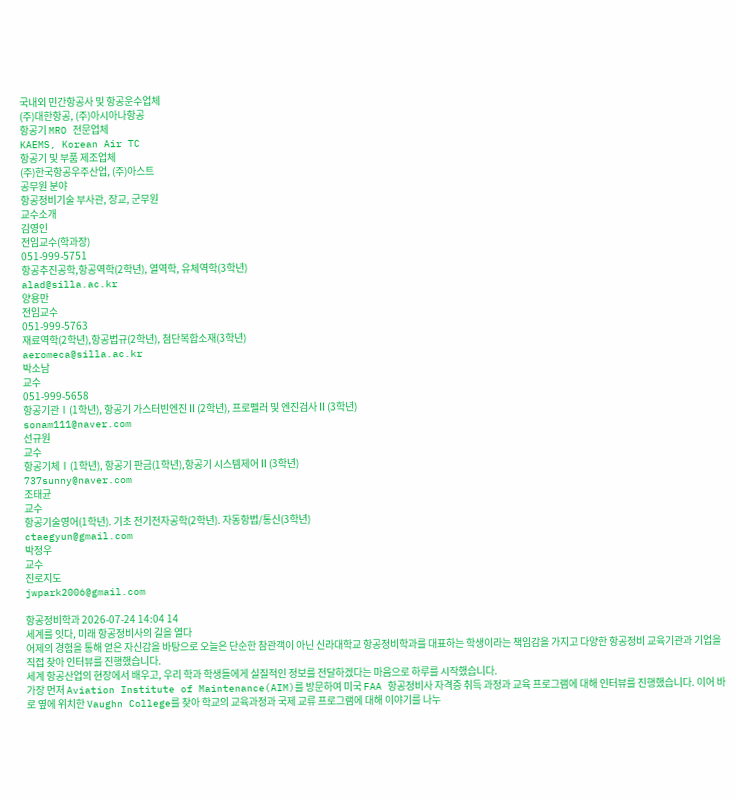국내외 민간항공사 및 항공운수업체
(주)대한항공, (주)아시아나항공
항공기 MRO 전문업체
KAEMS, Korean Air TC
항공기 및 부품 제조업체
(주)한국항공우주산업, (주)아스트
공무원 분야
항공정비기술 부사관, 장교, 군무원
교수소개
김영인
전임교수(학과장)
051-999-5751
항공추진공학,항공역학(2학년), 열역학, 유체역학(3학년)
alad@silla.ac.kr
양용만
전임교수
051-999-5763
재료역학(2학년),항공법규(2학년), 첨단복합소재(3학년)
aeromeca@silla.ac.kr
박소남
교수
051-999-5658
항공기관Ⅰ(1학년), 항공기 가스터빈엔진Ⅱ(2학년), 프로펠러 및 엔진검사Ⅱ(3학년)
sonam111@naver.com
선규원
교수
항공기체Ⅰ(1학년), 항공기 판금(1학년),항공기 시스템제어Ⅱ(3학년)
737sunny@naver.com
조태균
교수
항공기술영어(1학년). 기초 전기전자공학(2학년). 자동항법/통신(3학년)
ctaegyun@gmail.com
박정우
교수
진로지도
jwpark2006@gmail.com

항공정비학과 2026-07-24 14:04 14
세계를 잇다, 미래 항공정비사의 길을 열다
어제의 경험을 통해 얻은 자신감을 바탕으로 오늘은 단순한 참관객이 아닌 신라대학교 항공정비학과를 대표하는 학생이라는 책임감을 가지고 다양한 항공정비 교육기관과 기업을 직접 찾아 인터뷰를 진행했습니다.
세계 항공산업의 현장에서 배우고, 우리 학과 학생들에게 실질적인 정보를 전달하겠다는 마음으로 하루를 시작했습니다.
가장 먼저 Aviation Institute of Maintenance(AIM)를 방문하여 미국 FAA 항공정비사 자격증 취득 과정과 교육 프로그램에 대해 인터뷰를 진행했습니다. 이어 바로 옆에 위치한 Vaughn College를 찾아 학교의 교육과정과 국제 교류 프로그램에 대해 이야기를 나누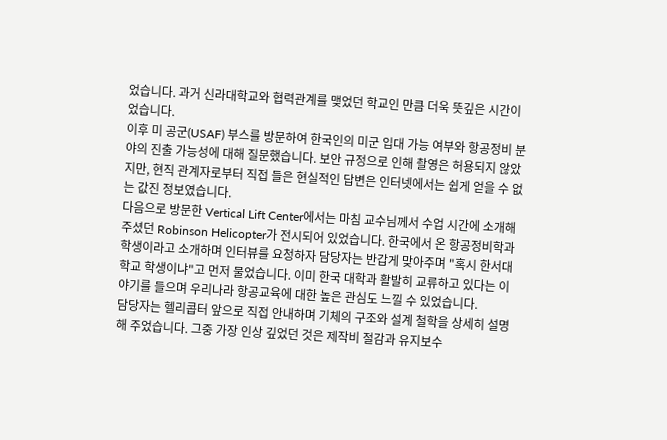었습니다. 과거 신라대학교와 협력관계를 맺었던 학교인 만큼 더욱 뜻깊은 시간이었습니다.
이후 미 공군(USAF) 부스를 방문하여 한국인의 미군 입대 가능 여부와 항공정비 분야의 진출 가능성에 대해 질문했습니다. 보안 규정으로 인해 촬영은 허용되지 않았지만, 현직 관계자로부터 직접 들은 현실적인 답변은 인터넷에서는 쉽게 얻을 수 없는 값진 정보였습니다.
다음으로 방문한 Vertical Lift Center에서는 마침 교수님께서 수업 시간에 소개해 주셨던 Robinson Helicopter가 전시되어 있었습니다. 한국에서 온 항공정비학과 학생이라고 소개하며 인터뷰를 요청하자 담당자는 반갑게 맞아주며 "혹시 한서대학교 학생이냐"고 먼저 물었습니다. 이미 한국 대학과 활발히 교류하고 있다는 이야기를 들으며 우리나라 항공교육에 대한 높은 관심도 느낄 수 있었습니다.
담당자는 헬리콥터 앞으로 직접 안내하며 기체의 구조와 설계 철학을 상세히 설명해 주었습니다. 그중 가장 인상 깊었던 것은 제작비 절감과 유지보수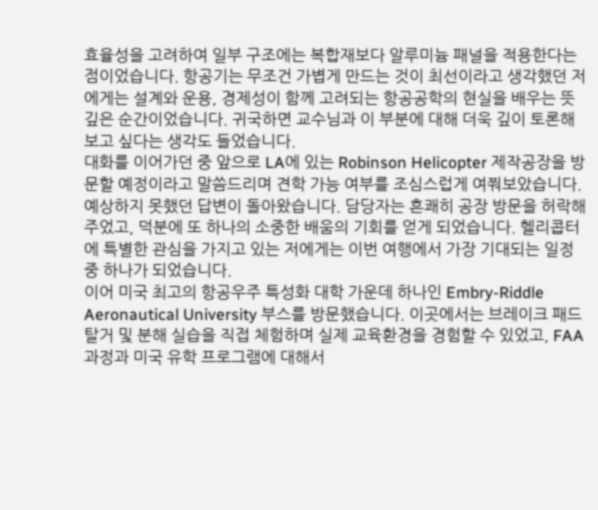효율성을 고려하여 일부 구조에는 복합재보다 알루미늄 패널을 적용한다는 점이었습니다. 항공기는 무조건 가볍게 만드는 것이 최선이라고 생각했던 저에게는 설계와 운용, 경제성이 함께 고려되는 항공공학의 현실을 배우는 뜻깊은 순간이었습니다. 귀국하면 교수님과 이 부분에 대해 더욱 깊이 토론해 보고 싶다는 생각도 들었습니다.
대화를 이어가던 중 앞으로 LA에 있는 Robinson Helicopter 제작공장을 방문할 예정이라고 말씀드리며 견학 가능 여부를 조심스럽게 여쭤보았습니다. 예상하지 못했던 답변이 돌아왔습니다. 담당자는 흔쾌히 공장 방문을 허락해 주었고, 덕분에 또 하나의 소중한 배움의 기회를 얻게 되었습니다. 헬리콥터에 특별한 관심을 가지고 있는 저에게는 이번 여행에서 가장 기대되는 일정 중 하나가 되었습니다.
이어 미국 최고의 항공우주 특성화 대학 가운데 하나인 Embry-Riddle Aeronautical University 부스를 방문했습니다. 이곳에서는 브레이크 패드 탈거 및 분해 실습을 직접 체험하며 실제 교육환경을 경험할 수 있었고, FAA 과정과 미국 유학 프로그램에 대해서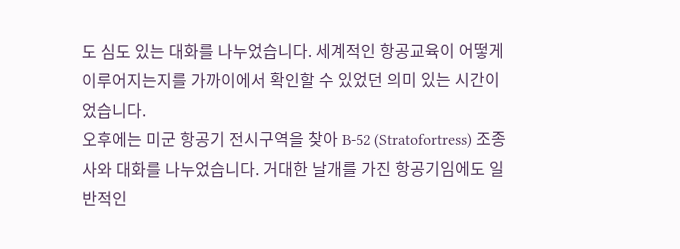도 심도 있는 대화를 나누었습니다. 세계적인 항공교육이 어떻게 이루어지는지를 가까이에서 확인할 수 있었던 의미 있는 시간이었습니다.
오후에는 미군 항공기 전시구역을 찾아 B-52 (Stratofortress) 조종사와 대화를 나누었습니다. 거대한 날개를 가진 항공기임에도 일반적인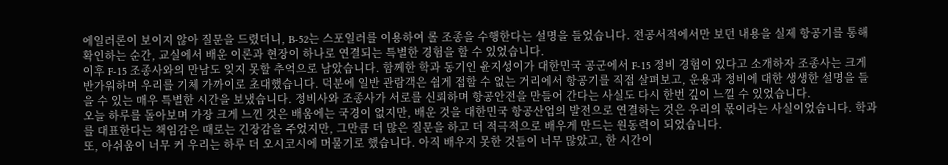에일러론이 보이지 않아 질문을 드렸더니, B-52는 스포일러를 이용하여 롤 조종을 수행한다는 설명을 들었습니다. 전공서적에서만 보던 내용을 실제 항공기를 통해 확인하는 순간, 교실에서 배운 이론과 현장이 하나로 연결되는 특별한 경험을 할 수 있었습니다.
이후 F-15 조종사와의 만남도 잊지 못할 추억으로 남았습니다. 함께한 학과 동기인 윤지성이가 대한민국 공군에서 F-15 정비 경험이 있다고 소개하자 조종사는 크게 반가워하며 우리를 기체 가까이로 초대했습니다. 덕분에 일반 관람객은 쉽게 접할 수 없는 거리에서 항공기를 직접 살펴보고, 운용과 정비에 대한 생생한 설명을 들을 수 있는 매우 특별한 시간을 보냈습니다. 정비사와 조종사가 서로를 신뢰하며 항공안전을 만들어 간다는 사실도 다시 한번 깊이 느낄 수 있었습니다.
오늘 하루를 돌아보며 가장 크게 느낀 것은 배움에는 국경이 없지만, 배운 것을 대한민국 항공산업의 발전으로 연결하는 것은 우리의 몫이라는 사실이었습니다. 학과를 대표한다는 책임감은 때로는 긴장감을 주었지만, 그만큼 더 많은 질문을 하고 더 적극적으로 배우게 만드는 원동력이 되었습니다.
또, 아쉬움이 너무 커 우리는 하루 더 오시코시에 머물기로 했습니다. 아직 배우지 못한 것들이 너무 많았고, 한 시간이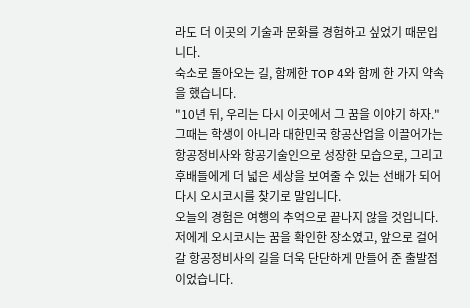라도 더 이곳의 기술과 문화를 경험하고 싶었기 때문입니다.
숙소로 돌아오는 길, 함께한 TOP 4와 함께 한 가지 약속을 했습니다.
"10년 뒤, 우리는 다시 이곳에서 그 꿈을 이야기 하자."
그때는 학생이 아니라 대한민국 항공산업을 이끌어가는 항공정비사와 항공기술인으로 성장한 모습으로, 그리고 후배들에게 더 넓은 세상을 보여줄 수 있는 선배가 되어 다시 오시코시를 찾기로 말입니다.
오늘의 경험은 여행의 추억으로 끝나지 않을 것입니다. 저에게 오시코시는 꿈을 확인한 장소였고, 앞으로 걸어갈 항공정비사의 길을 더욱 단단하게 만들어 준 출발점이었습니다.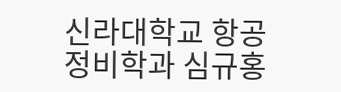신라대학교 항공정비학과 심규홍